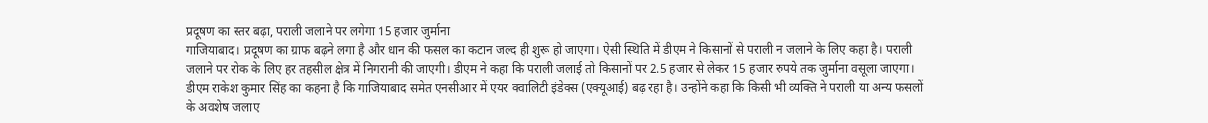प्रदूषण का स्तर बढ़ा, पराली जलाने पर लगेगा 15 हजार जुर्माना
गाजियाबाद। प्रदूषण का ग्राफ बढ़ने लगा है और धान की फसल का कटान जल्द ही शुरू हो जाएगा। ऐसी स्थिति में डीएम ने किसानों से पराली न जलाने के लिए कहा है। पराली जलाने पर रोक के लिए हर तहसील क्षेत्र में निगरानी की जाएगी। डीएम ने कहा कि पराली जलाई तो किसानों पर 2.5 हजार से लेकर 15 हजार रुपये तक जुर्माना वसूला जाएगा।
डीएम राकेश कुमार सिंह का कहना है कि गाजियाबाद समेत एनसीआर में एयर क्वालिटी इंडेक्स (एक्यूआई) बढ़ रहा है। उन्होंने कहा कि किसी भी व्यक्ति ने पराली या अन्य फसलों के अवशेष जलाए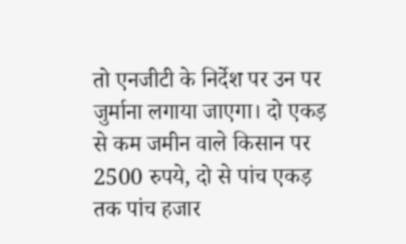तो एनजीटी के निर्देश पर उन पर जुर्माना लगाया जाएगा। दो एकड़ से कम जमीन वाले किसान पर 2500 रुपये, दो से पांच एकड़ तक पांच हजार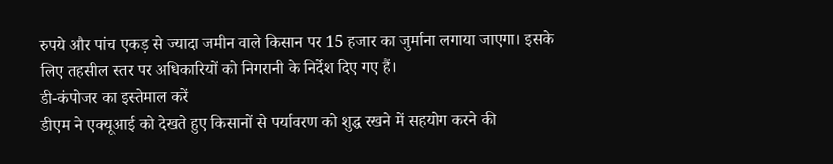रुपये और पांच एकड़ से ज्यादा जमीन वाले किसान पर 15 हजार का जुर्माना लगाया जाएगा। इसके लिए तहसील स्तर पर अधिकारियों को निगरानी के निर्देश दिए गए हैं।
डी-कंपोजर का इस्तेमाल करें
डीएम ने एक्यूआई को देखते हुए किसानों से पर्यावरण को शुद्ध रखने में सहयोग करने की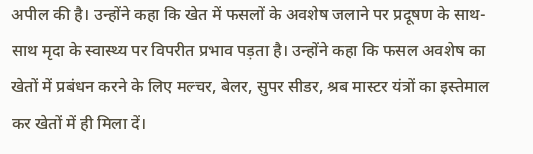अपील की है। उन्होंने कहा कि खेत में फसलों के अवशेष जलाने पर प्रदूषण के साथ-साथ मृदा के स्वास्थ्य पर विपरीत प्रभाव पड़ता है। उन्होंने कहा कि फसल अवशेष का खेतों में प्रबंधन करने के लिए मल्चर, बेलर, सुपर सीडर, श्रब मास्टर यंत्रों का इस्तेमाल कर खेतों में ही मिला दें।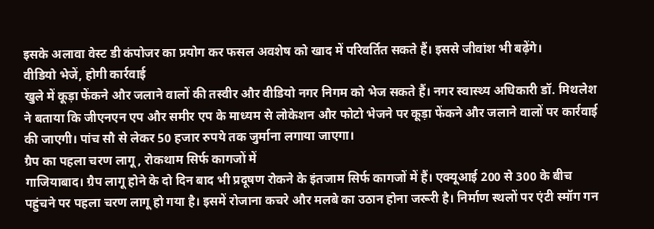इसके अलावा वेस्ट डी कंपोजर का प्रयोग कर फसल अवशेष को खाद में परिवर्तित सकते हैं। इससे जीवांश भी बढ़ेंगे।
वीडियो भेजें, होगी कार्रवाई
खुले में कूड़ा फेंकने और जलाने वालों की तस्वीर और वीडियो नगर निगम को भेज सकते हैं। नगर स्वास्थ्य अधिकारी डॉ. मिथलेश ने बताया कि जीएनएन एप और समीर एप के माध्यम से लोकेशन और फोटो भेजने पर कूड़ा फेंकने और जलाने वालों पर कार्रवाई की जाएगी। पांच सौ से लेकर 50 हजार रुपये तक जुर्माना लगाया जाएगा।
ग्रैप का पहला चरण लागू, रोकथाम सिर्फ कागजों में
गाजियाबाद। ग्रैप लागू होने के दो दिन बाद भी प्रदूषण रोकने के इंतजाम सिर्फ कागजों में हैं। एक्यूआई 200 से 300 के बीच पहुंचने पर पहला चरण लागू हो गया है। इसमें रोजाना कचरे और मलबे का उठान होना जरूरी है। निर्माण स्थलों पर एंटी स्मॉग गन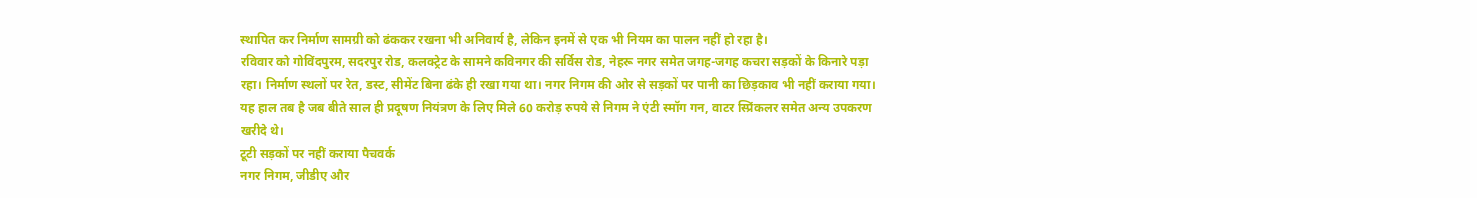स्थापित कर निर्माण सामग्री को ढंककर रखना भी अनिवार्य है, लेकिन इनमें से एक भी नियम का पालन नहीं हो रहा है।
रविवार को गोविंदपुरम, सदरपुर रोड, कलक्ट्रेट के सामने कविनगर की सर्विस रोड, नेहरू नगर समेत जगह-जगह कचरा सड़कों के किनारे पड़ा रहा। निर्माण स्थलों पर रेत, डस्ट, सीमेंट बिना ढंके ही रखा गया था। नगर निगम की ओर से सड़कों पर पानी का छिड़काव भी नहीं कराया गया। यह हाल तब है जब बीते साल ही प्रदूषण नियंत्रण के लिए मिले 60 करोड़ रुपये से निगम ने एंटी स्मॉग गन, वाटर स्प्रिंकलर समेत अन्य उपकरण खरीदे थे।
टूटी सड़कों पर नहीं कराया पैचवर्क
नगर निगम, जीडीए और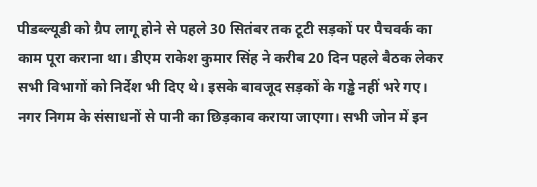पीडब्ल्यूडी को ग्रैप लागू होने से पहले 30 सितंबर तक टूटी सड़कों पर पैचवर्क का काम पूरा कराना था। डीएम राकेश कुमार सिंह ने करीब 20 दिन पहले बैठक लेकर सभी विभागों को निर्देश भी दिए थे। इसके बावजूद सड़कों के गड्ढे नहीं भरे गए।
नगर निगम के संसाधनों से पानी का छिड़काव कराया जाएगा। सभी जोन में इन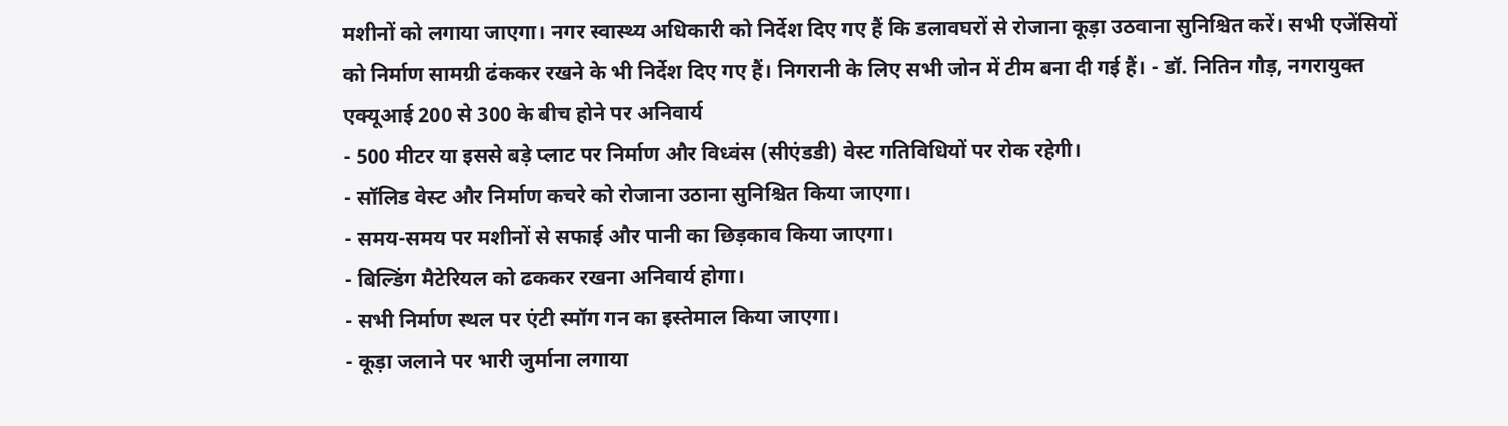मशीनों को लगाया जाएगा। नगर स्वास्थ्य अधिकारी को निर्देश दिए गए हैं कि डलावघरों से रोजाना कूड़ा उठवाना सुनिश्चित करें। सभी एजेंसियों को निर्माण सामग्री ढंककर रखने के भी निर्देश दिए गए हैं। निगरानी के लिए सभी जोन में टीम बना दी गई हैं। - डॉ. नितिन गौड़, नगरायुक्त
एक्यूआई 200 से 300 के बीच होने पर अनिवार्य
- 500 मीटर या इससे बड़े प्लाट पर निर्माण और विध्वंस (सीएंडडी) वेस्ट गतिविधियों पर रोक रहेगी।
- सॉलिड वेस्ट और निर्माण कचरे को रोजाना उठाना सुनिश्चित किया जाएगा।
- समय-समय पर मशीनों से सफाई और पानी का छिड़काव किया जाएगा।
- बिल्डिंग मैटेरियल को ढककर रखना अनिवार्य होगा।
- सभी निर्माण स्थल पर एंटी स्मॉग गन का इस्तेमाल किया जाएगा।
- कूड़ा जलाने पर भारी जुर्माना लगाया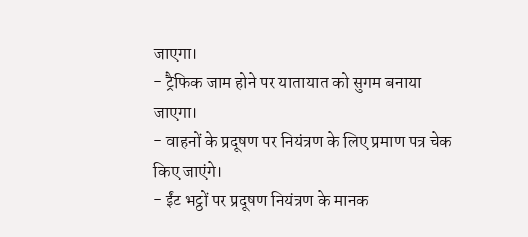जाएगा।
- ट्रैफिक जाम होने पर यातायात को सुगम बनाया जाएगा।
- वाहनों के प्रदूषण पर नियंत्रण के लिए प्रमाण पत्र चेक किए जाएंगे।
- ईंट भट्ठों पर प्रदूषण नियंत्रण के मानक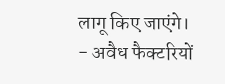लागू किए जाएंगे।
- अवैध फैक्टरियों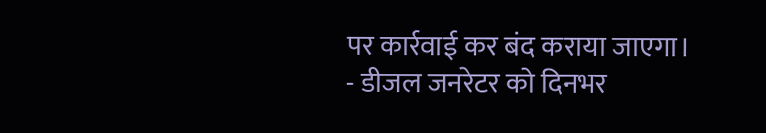पर कार्रवाई कर बंद कराया जाएगा।
- डीजल जनरेटर को दिनभर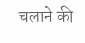चलाने की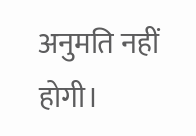अनुमति नहीं होगी।